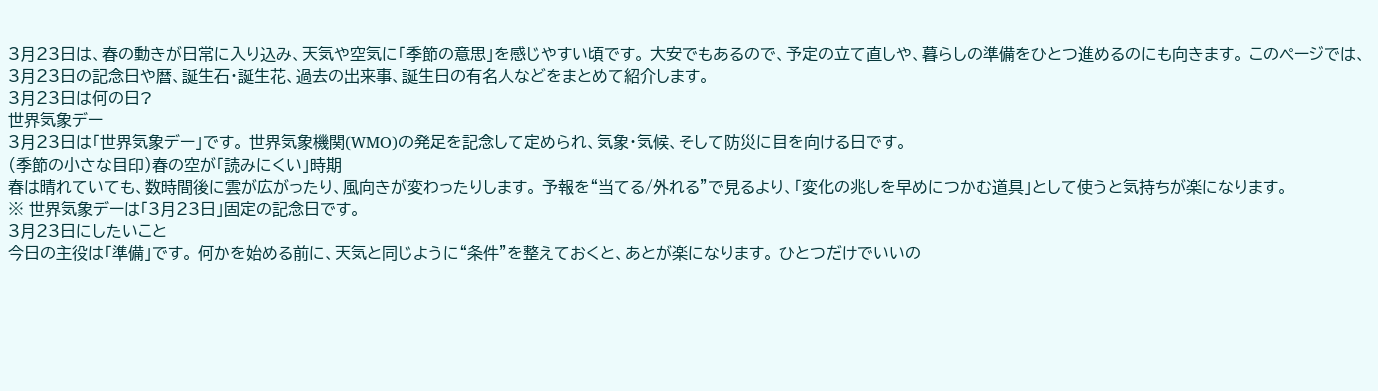3月23日は、春の動きが日常に入り込み、天気や空気に「季節の意思」を感じやすい頃です。 大安でもあるので、予定の立て直しや、暮らしの準備をひとつ進めるのにも向きます。 このページでは、3月23日の記念日や暦、誕生石・誕生花、過去の出来事、誕生日の有名人などをまとめて紹介します。
3月23日は何の日?
世界気象デー
3月23日は「世界気象デー」です。 世界気象機関(WMO)の発足を記念して定められ、気象・気候、そして防災に目を向ける日です。
(季節の小さな目印)春の空が「読みにくい」時期
春は晴れていても、数時間後に雲が広がったり、風向きが変わったりします。 予報を“当てる/外れる”で見るより、「変化の兆しを早めにつかむ道具」として使うと気持ちが楽になります。
※ 世界気象デーは「3月23日」固定の記念日です。
3月23日にしたいこと
今日の主役は「準備」です。 何かを始める前に、天気と同じように“条件”を整えておくと、あとが楽になります。 ひとつだけでいいの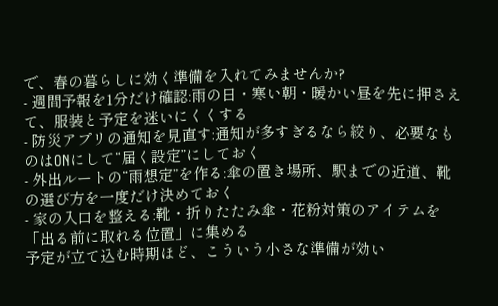で、春の暮らしに効く準備を入れてみませんか?
- 週間予報を1分だけ確認:雨の日・寒い朝・暖かい昼を先に押さえて、服装と予定を迷いにくくする
- 防災アプリの通知を見直す:通知が多すぎるなら絞り、必要なものはONにして“届く設定”にしておく
- 外出ルートの“雨想定”を作る:傘の置き場所、駅までの近道、靴の選び方を一度だけ決めておく
- 家の入口を整える:靴・折りたたみ傘・花粉対策のアイテムを「出る前に取れる位置」に集める
予定が立て込む時期ほど、こういう小さな準備が効い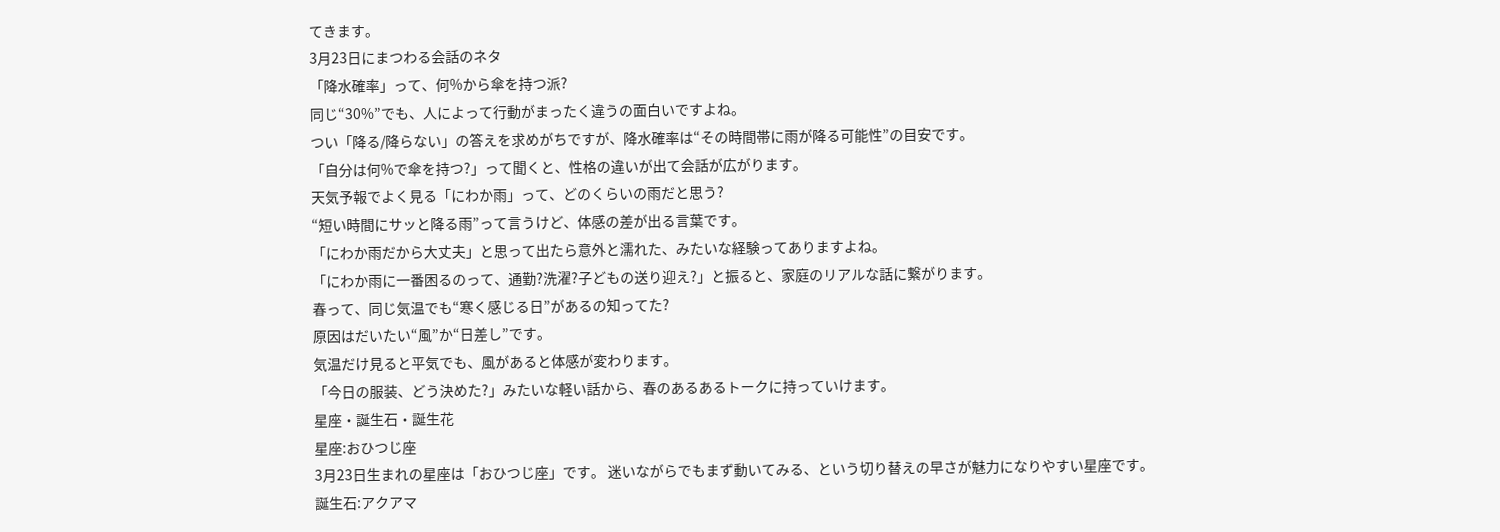てきます。
3月23日にまつわる会話のネタ
「降水確率」って、何%から傘を持つ派?
同じ“30%”でも、人によって行動がまったく違うの面白いですよね。
つい「降る/降らない」の答えを求めがちですが、降水確率は“その時間帯に雨が降る可能性”の目安です。
「自分は何%で傘を持つ?」って聞くと、性格の違いが出て会話が広がります。
天気予報でよく見る「にわか雨」って、どのくらいの雨だと思う?
“短い時間にサッと降る雨”って言うけど、体感の差が出る言葉です。
「にわか雨だから大丈夫」と思って出たら意外と濡れた、みたいな経験ってありますよね。
「にわか雨に一番困るのって、通勤?洗濯?子どもの送り迎え?」と振ると、家庭のリアルな話に繋がります。
春って、同じ気温でも“寒く感じる日”があるの知ってた?
原因はだいたい“風”か“日差し”です。
気温だけ見ると平気でも、風があると体感が変わります。
「今日の服装、どう決めた?」みたいな軽い話から、春のあるあるトークに持っていけます。
星座・誕生石・誕生花
星座:おひつじ座
3月23日生まれの星座は「おひつじ座」です。 迷いながらでもまず動いてみる、という切り替えの早さが魅力になりやすい星座です。
誕生石:アクアマ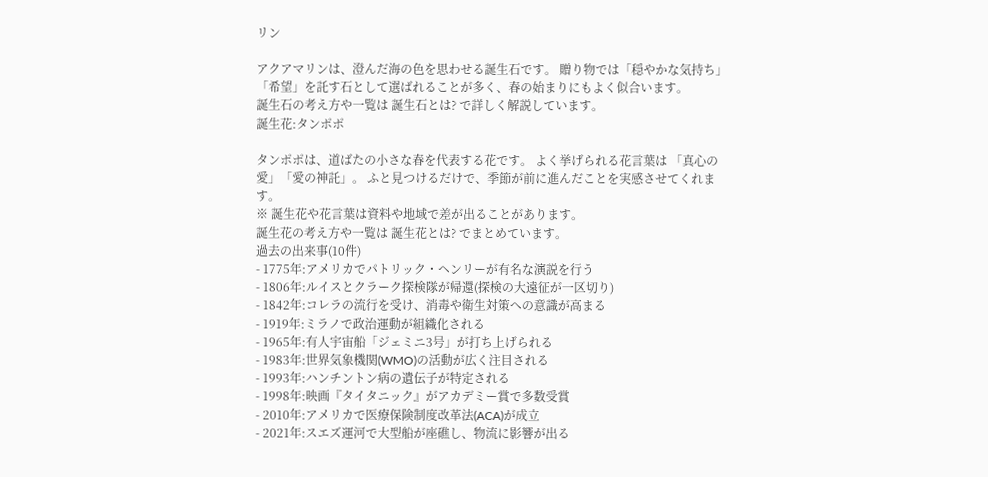リン

アクアマリンは、澄んだ海の色を思わせる誕生石です。 贈り物では「穏やかな気持ち」「希望」を託す石として選ばれることが多く、春の始まりにもよく似合います。
誕生石の考え方や一覧は 誕生石とは? で詳しく解説しています。
誕生花:タンポポ

タンポポは、道ばたの小さな春を代表する花です。 よく挙げられる花言葉は 「真心の愛」「愛の神託」。 ふと見つけるだけで、季節が前に進んだことを実感させてくれます。
※ 誕生花や花言葉は資料や地域で差が出ることがあります。
誕生花の考え方や一覧は 誕生花とは? でまとめています。
過去の出来事(10件)
- 1775年:アメリカでパトリック・ヘンリーが有名な演説を行う
- 1806年:ルイスとクラーク探検隊が帰還(探検の大遠征が一区切り)
- 1842年:コレラの流行を受け、消毒や衛生対策への意識が高まる
- 1919年:ミラノで政治運動が組織化される
- 1965年:有人宇宙船「ジェミニ3号」が打ち上げられる
- 1983年:世界気象機関(WMO)の活動が広く注目される
- 1993年:ハンチントン病の遺伝子が特定される
- 1998年:映画『タイタニック』がアカデミー賞で多数受賞
- 2010年:アメリカで医療保険制度改革法(ACA)が成立
- 2021年:スエズ運河で大型船が座礁し、物流に影響が出る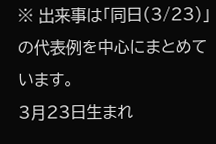※ 出来事は「同日(3/23)」の代表例を中心にまとめています。
3月23日生まれ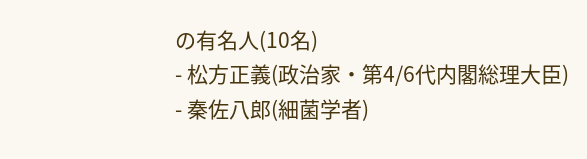の有名人(10名)
- 松方正義(政治家・第4/6代内閣総理大臣)
- 秦佐八郎(細菌学者)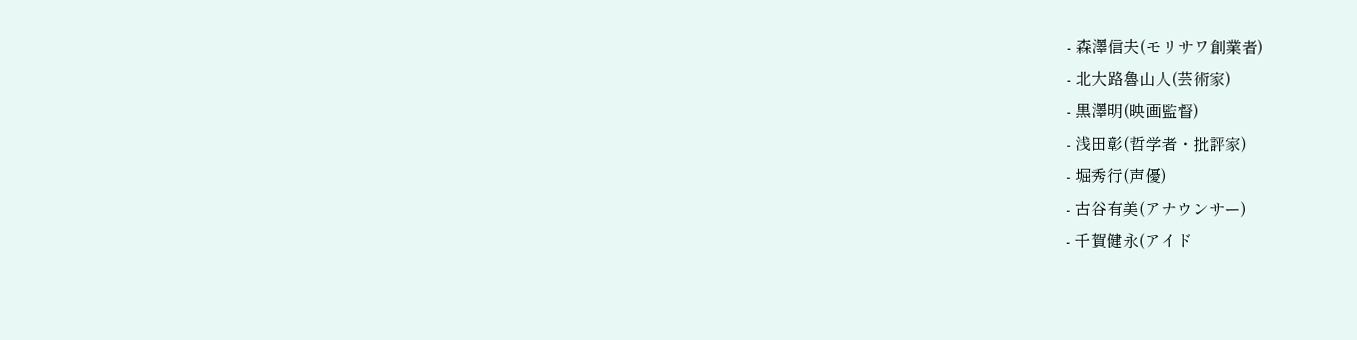- 森澤信夫(モリサワ創業者)
- 北大路魯山人(芸術家)
- 黒澤明(映画監督)
- 浅田彰(哲学者・批評家)
- 堀秀行(声優)
- 古谷有美(アナウンサー)
- 千賀健永(アイド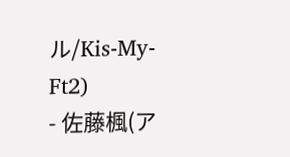ル/Kis-My-Ft2)
- 佐藤楓(ア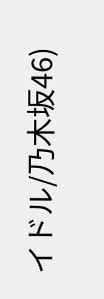イドル/乃木坂46)